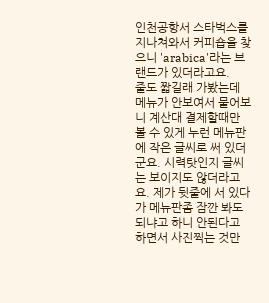인천공항서 스타벅스를 지나쳐와서 커피숍을 찾으니 'arabica'라는 브랜드가 있더라고요.
줄도 짧길래 가봤는데 메뉴가 안보여서 물어보니 계산대 결제할때만 볼 수 있게 누런 메뉴판에 작은 글씨로 써 있더군요. 시력탓인지 글씨는 보이지도 않더라고요. 제가 뒷줄에 서 있다가 메뉴판좀 잠깐 봐도 되냐고 하니 안된다고 하면서 사진찍는 것만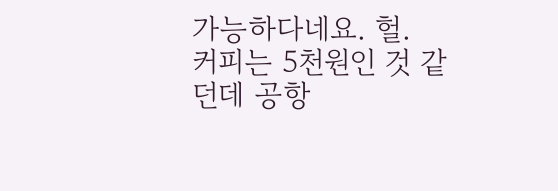가능하다네요. 헐.
커피는 5천원인 것 같던데 공항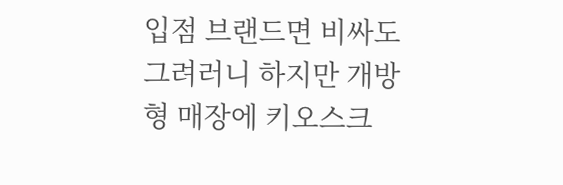입점 브랜드면 비싸도 그려러니 하지만 개방형 매장에 키오스크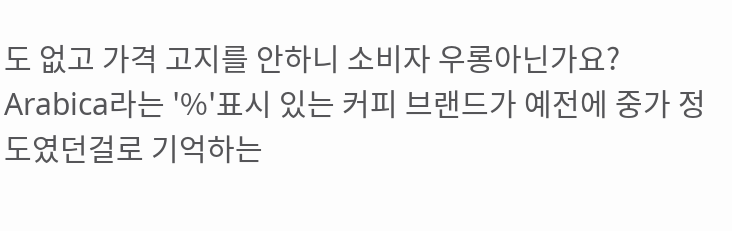도 없고 가격 고지를 안하니 소비자 우롱아닌가요?
Arabica라는 '%'표시 있는 커피 브랜드가 예전에 중가 정도였던걸로 기억하는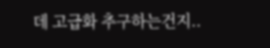데 고급화 추구하는건지..